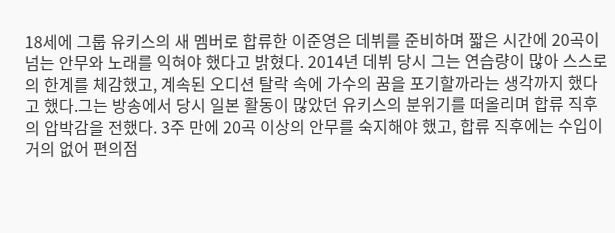18세에 그룹 유키스의 새 멤버로 합류한 이준영은 데뷔를 준비하며 짧은 시간에 20곡이 넘는 안무와 노래를 익혀야 했다고 밝혔다. 2014년 데뷔 당시 그는 연습량이 많아 스스로의 한계를 체감했고, 계속된 오디션 탈락 속에 가수의 꿈을 포기할까라는 생각까지 했다고 했다.그는 방송에서 당시 일본 활동이 많았던 유키스의 분위기를 떠올리며 합류 직후의 압박감을 전했다. 3주 만에 20곡 이상의 안무를 숙지해야 했고, 합류 직후에는 수입이 거의 없어 편의점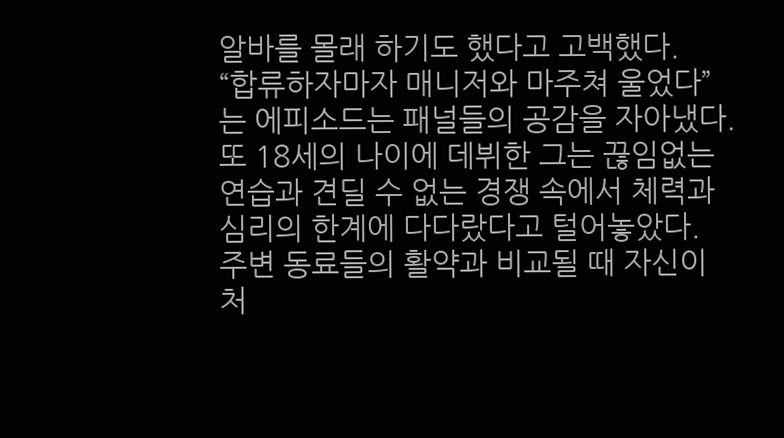알바를 몰래 하기도 했다고 고백했다.
“합류하자마자 매니저와 마주쳐 울었다”는 에피소드는 패널들의 공감을 자아냈다.또 18세의 나이에 데뷔한 그는 끊임없는 연습과 견딜 수 없는 경쟁 속에서 체력과 심리의 한계에 다다랐다고 털어놓았다.
주변 동료들의 활약과 비교될 때 자신이 처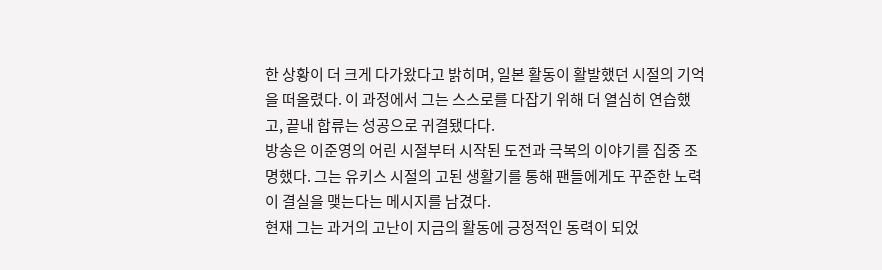한 상황이 더 크게 다가왔다고 밝히며, 일본 활동이 활발했던 시절의 기억을 떠올렸다. 이 과정에서 그는 스스로를 다잡기 위해 더 열심히 연습했고, 끝내 합류는 성공으로 귀결됐다다.
방송은 이준영의 어린 시절부터 시작된 도전과 극복의 이야기를 집중 조명했다. 그는 유키스 시절의 고된 생활기를 통해 팬들에게도 꾸준한 노력이 결실을 맺는다는 메시지를 남겼다.
현재 그는 과거의 고난이 지금의 활동에 긍정적인 동력이 되었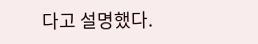다고 설명했다.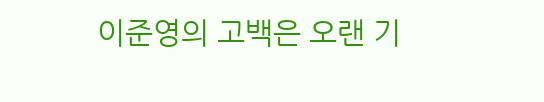이준영의 고백은 오랜 기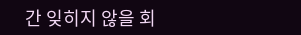간 잊히지 않을 회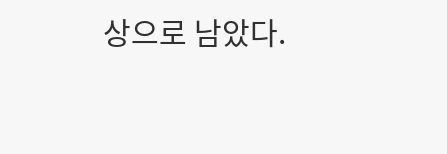상으로 남았다.